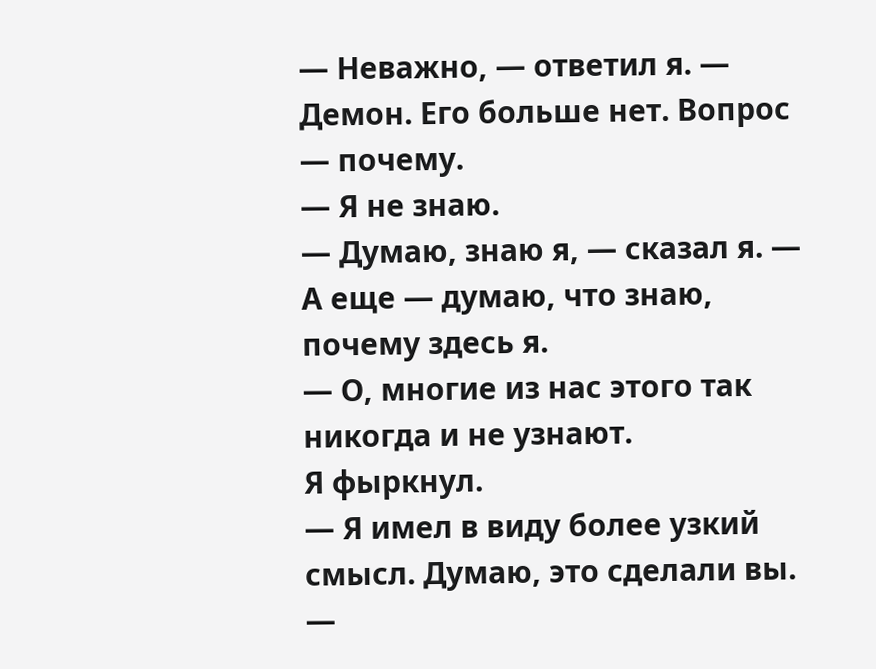— Неважно, — ответил я. — Демон. Его больше нет. Вопрос — почему.
— Я не знаю.
— Думаю, знаю я, — сказал я. — А еще — думаю, что знаю, почему здесь я.
— О, многие из нас этого так никогда и не узнают.
Я фыркнул.
— Я имел в виду более узкий смысл. Думаю, это сделали вы.
—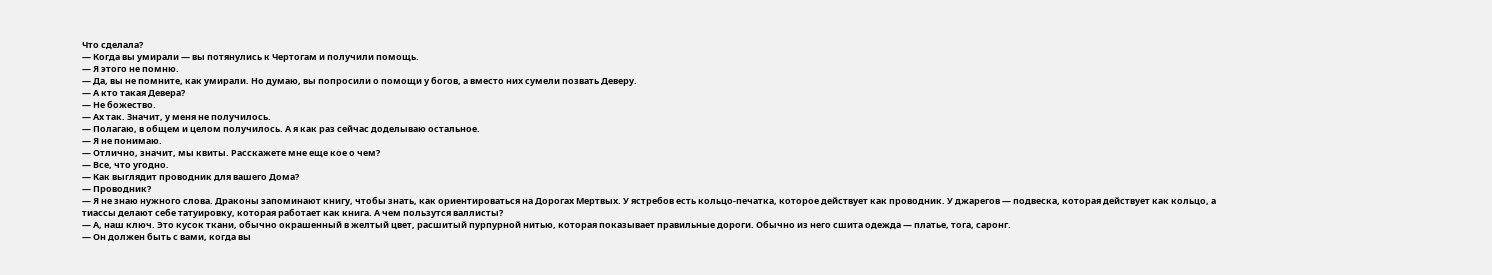Что сделала?
— Когда вы умирали — вы потянулись к Чертогам и получили помощь.
— Я этого не помню.
— Да, вы не помните, как умирали. Но думаю, вы попросили о помощи у богов, а вместо них сумели позвать Деверу.
— А кто такая Девера?
— Не божество.
— Ах так. Значит, у меня не получилось.
— Полагаю, в общем и целом получилось. А я как раз сейчас доделываю остальное.
— Я не понимаю.
— Отлично, значит, мы квиты. Расскажете мне еще кое о чем?
— Все, что угодно.
— Как выглядит проводник для вашего Дома?
— Проводник?
— Я не знаю нужного слова. Драконы запоминают книгу, чтобы знать, как ориентироваться на Дорогах Мертвых. У ястребов есть кольцо-печатка, которое действует как проводник. У джарегов — подвеска, которая действует как кольцо, а тиассы делают себе татуировку, которая работает как книга. А чем пользутся валлисты?
— А, наш ключ. Это кусок ткани, обычно окрашенный в желтый цвет, расшитый пурпурной нитью, которая показывает правильные дороги. Обычно из него сшита одежда — платье, тога, саронг.
— Он должен быть с вами, когда вы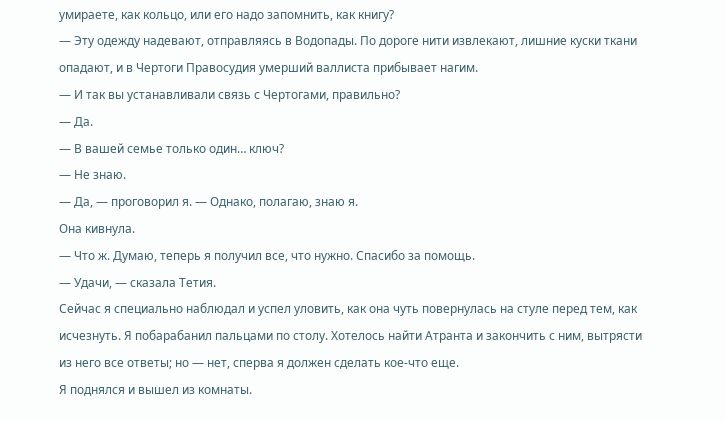умираете, как кольцо, или его надо запомнить, как книгу?
— Эту одежду надевают, отправляясь в Водопады. По дороге нити извлекают, лишние куски ткани опадают, и в Чертоги Правосудия умерший валлиста прибывает нагим.
— И так вы устанавливали связь с Чертогами, правильно?
— Да.
— В вашей семье только один… ключ?
— Не знаю.
— Да, — проговорил я. — Однако, полагаю, знаю я.
Она кивнула.
— Что ж. Думаю, теперь я получил все, что нужно. Спасибо за помощь.
— Удачи, — сказала Тетия.
Сейчас я специально наблюдал и успел уловить, как она чуть повернулась на стуле перед тем, как исчезнуть. Я побарабанил пальцами по столу. Хотелось найти Атранта и закончить с ним, вытрясти из него все ответы; но — нет, сперва я должен сделать кое-что еще.
Я поднялся и вышел из комнаты.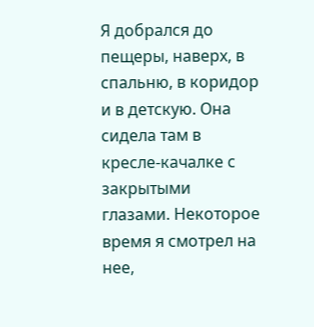Я добрался до пещеры, наверх, в спальню, в коридор и в детскую. Она сидела там в кресле-качалке с закрытыми глазами. Некоторое время я смотрел на нее,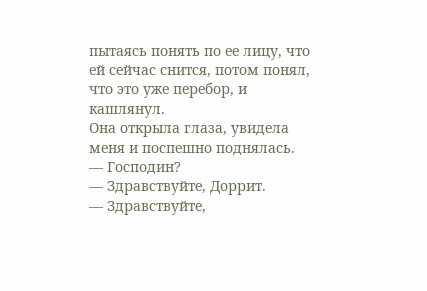пытаясь понять по ее лицу, что ей сейчас снится, потом понял, что это уже перебор, и кашлянул.
Она открыла глаза, увидела меня и поспешно поднялась.
— Господин?
— Здравствуйте, Доррит.
— Здравствуйте,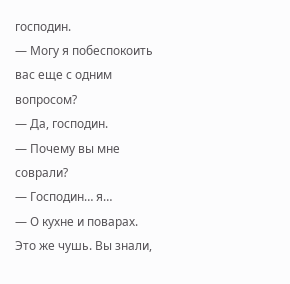господин.
— Могу я побеспокоить вас еще с одним вопросом?
— Да, господин.
— Почему вы мне соврали?
— Господин… я…
— О кухне и поварах. Это же чушь. Вы знали,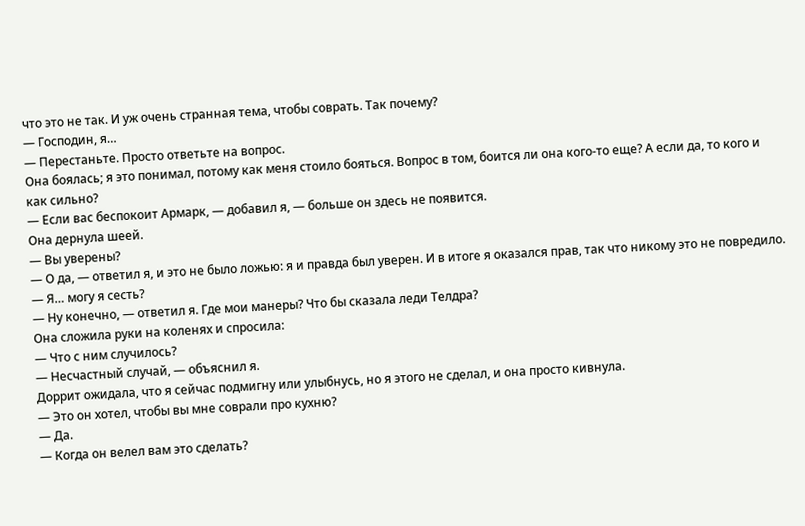что это не так. И уж очень странная тема, чтобы соврать. Так почему?
— Господин, я…
— Перестаньте. Просто ответьте на вопрос.
Она боялась; я это понимал, потому как меня стоило бояться. Вопрос в том, боится ли она кого-то еще? А если да, то кого и как сильно?
— Если вас беспокоит Армарк, — добавил я, — больше он здесь не появится.
Она дернула шеей.
— Вы уверены?
— О да, — ответил я, и это не было ложью: я и правда был уверен. И в итоге я оказался прав, так что никому это не повредило.
— Я… могу я сесть?
— Ну конечно, — ответил я. Где мои манеры? Что бы сказала леди Телдра?
Она сложила руки на коленях и спросила:
— Что с ним случилось?
— Несчастный случай, — объяснил я.
Доррит ожидала, что я сейчас подмигну или улыбнусь, но я этого не сделал, и она просто кивнула.
— Это он хотел, чтобы вы мне соврали про кухню?
— Да.
— Когда он велел вам это сделать?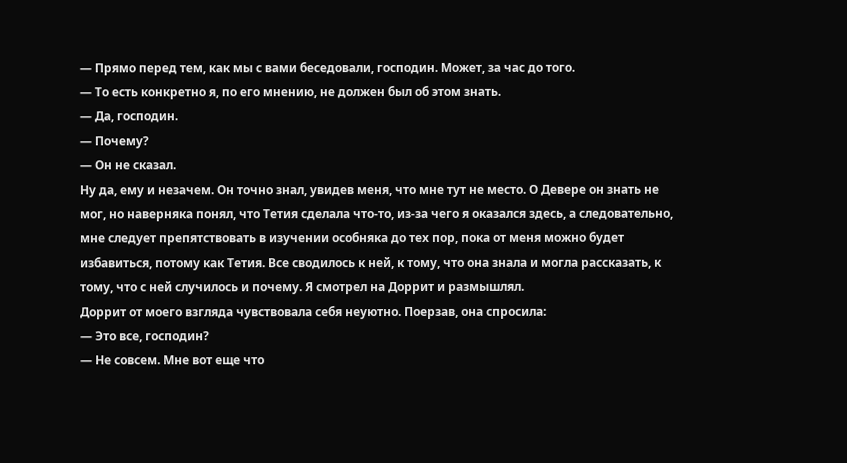— Прямо перед тем, как мы с вами беседовали, господин. Может, за час до того.
— То есть конкретно я, по его мнению, не должен был об этом знать.
— Да, господин.
— Почему?
— Он не сказал.
Ну да, ему и незачем. Он точно знал, увидев меня, что мне тут не место. О Девере он знать не мог, но наверняка понял, что Тетия сделала что-то, из-за чего я оказался здесь, а следовательно, мне следует препятствовать в изучении особняка до тех пор, пока от меня можно будет избавиться, потому как Тетия. Все сводилось к ней, к тому, что она знала и могла рассказать, к тому, что с ней случилось и почему. Я смотрел на Доррит и размышлял.
Доррит от моего взгляда чувствовала себя неуютно. Поерзав, она спросила:
— Это все, господин?
— Не совсем. Мне вот еще что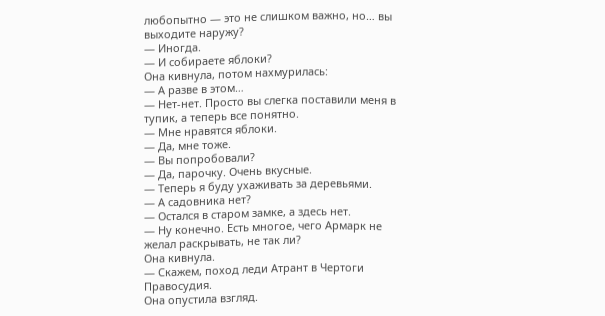любопытно — это не слишком важно, но… вы выходите наружу?
— Иногда.
— И собираете яблоки?
Она кивнула, потом нахмурилась:
— А разве в этом…
— Нет-нет. Просто вы слегка поставили меня в тупик, а теперь все понятно.
— Мне нравятся яблоки.
— Да, мне тоже.
— Вы попробовали?
— Да, парочку. Очень вкусные.
— Теперь я буду ухаживать за деревьями.
— А садовника нет?
— Остался в старом замке, а здесь нет.
— Ну конечно. Есть многое, чего Армарк не желал раскрывать, не так ли?
Она кивнула.
— Скажем, поход леди Атрант в Чертоги Правосудия.
Она опустила взгляд.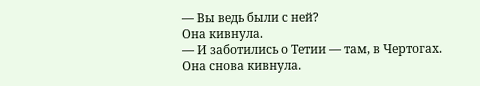— Вы ведь были с ней?
Она кивнула.
— И заботились о Тетии — там, в Чертогах.
Она снова кивнула.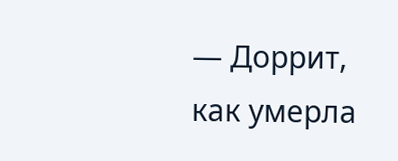— Доррит, как умерла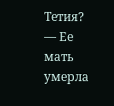Тетия?
— Ее мать умерла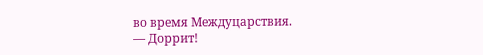во время Междуцарствия.
— Доррит!